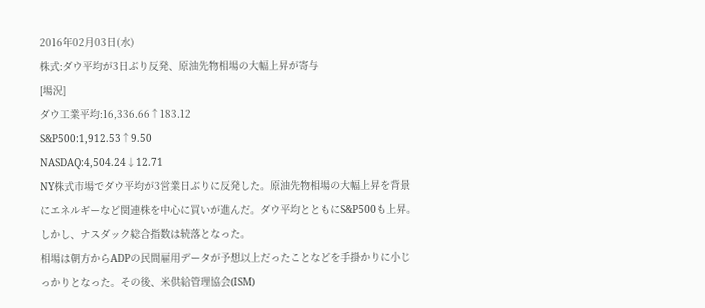2016年02月03日(水)
株式:ダウ平均が3日ぶり反発、原油先物相場の大幅上昇が寄与
[場況]
ダウ工業平均:16,336.66↑183.12
S&P500:1,912.53↑9.50
NASDAQ:4,504.24↓12.71
NY株式市場でダウ平均が3営業日ぶりに反発した。原油先物相場の大幅上昇を背景にエネルギーなど関連株を中心に買いが進んだ。ダウ平均とともにS&P500も上昇。しかし、ナスダック総合指数は続落となった。
相場は朝方からADPの民間雇用データが予想以上だったことなどを手掛かりに小じっかりとなった。その後、米供給管理協会(ISM)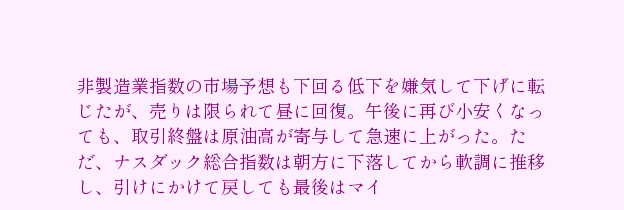非製造業指数の市場予想も下回る低下を嫌気して下げに転じたが、売りは限られて昼に回復。午後に再び小安くなっても、取引終盤は原油高が寄与して急速に上がった。ただ、ナスダック総合指数は朝方に下落してから軟調に推移し、引けにかけて戻しても最後はマイ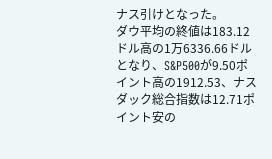ナス引けとなった。
ダウ平均の終値は183.12ドル高の1万6336.66ドルとなり、S&P500が9.50ポイント高の1912.53、ナスダック総合指数は12.71ポイント安の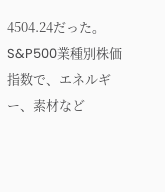4504.24だった。S&P500業種別株価指数で、エネルギー、素材など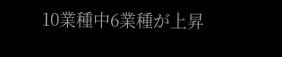10業種中6業種が上昇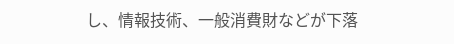し、情報技術、一般消費財などが下落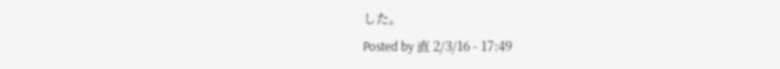した。
Posted by 直 2/3/16 - 17:49